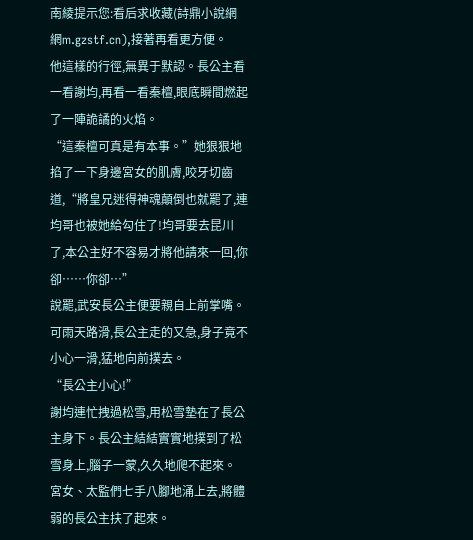南綾提示您:看后求收藏(詩鼎小說網網m.gzstf.cn),接著再看更方便。
他這樣的行徑,無異于默認。長公主看一看謝均,再看一看秦檀,眼底瞬間燃起了一陣詭譎的火焰。
“這秦檀可真是有本事。”她狠狠地掐了一下身邊宮女的肌膚,咬牙切齒道,“將皇兄迷得神魂顛倒也就罷了,連均哥也被她給勾住了!均哥要去昆川了,本公主好不容易才將他請來一回,你卻……你卻…”
說罷,武安長公主便要親自上前掌嘴。可雨天路滑,長公主走的又急,身子竟不小心一滑,猛地向前撲去。
“長公主小心!”
謝均連忙拽過松雪,用松雪墊在了長公主身下。長公主結結實實地撲到了松雪身上,腦子一蒙,久久地爬不起來。
宮女、太監們七手八腳地涌上去,將體弱的長公主扶了起來。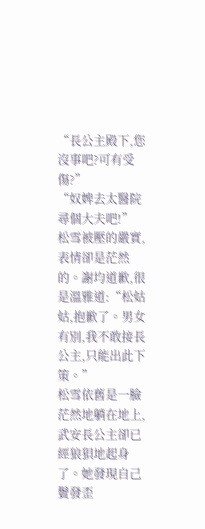“長公主殿下,您沒事吧?可有受傷?”
“奴婢去太醫院尋個大夫吧!”
松雪被壓的嚴實,表情卻是茫然的。謝均道歉,很是溫雅道:“松姑姑,抱歉了。男女有別,我不敢接長公主,只能出此下策。”
松雪依舊是一臉茫然地躺在地上,武安長公主卻已經狼狽地起身了。她發現自己鬢發歪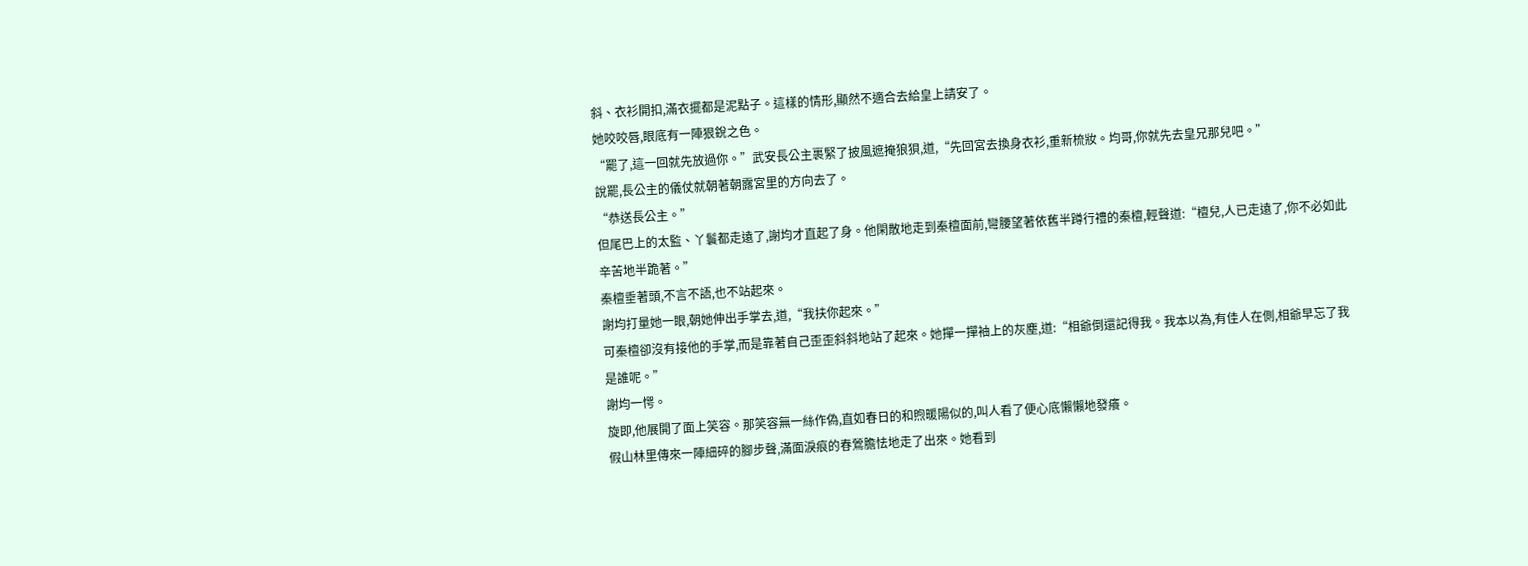斜、衣衫開扣,滿衣擺都是泥點子。這樣的情形,顯然不適合去給皇上請安了。
她咬咬唇,眼底有一陣狠銳之色。
“罷了,這一回就先放過你。”武安長公主裹緊了披風遮掩狼狽,道,“先回宮去換身衣衫,重新梳妝。均哥,你就先去皇兄那兒吧。”
說罷,長公主的儀仗就朝著朝露宮里的方向去了。
“恭送長公主。”
但尾巴上的太監、丫鬟都走遠了,謝均才直起了身。他閑散地走到秦檀面前,彎腰望著依舊半蹲行禮的秦檀,輕聲道:“檀兒,人已走遠了,你不必如此辛苦地半跪著。”
秦檀垂著頭,不言不語,也不站起來。
謝均打量她一眼,朝她伸出手掌去,道,“我扶你起來。”
可秦檀卻沒有接他的手掌,而是靠著自己歪歪斜斜地站了起來。她撣一撣袖上的灰塵,道:“相爺倒還記得我。我本以為,有佳人在側,相爺早忘了我是誰呢。”
謝均一愕。
旋即,他展開了面上笑容。那笑容無一絲作偽,直如春日的和煦暖陽似的,叫人看了便心底懶懶地發癢。
假山林里傳來一陣細碎的腳步聲,滿面淚痕的春鶯膽怯地走了出來。她看到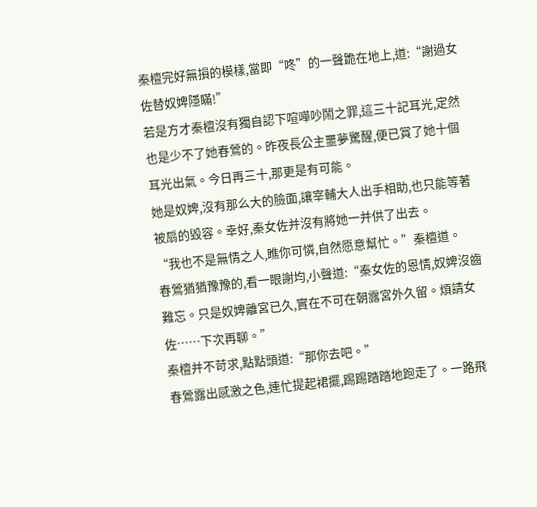秦檀完好無損的模樣,當即“咚”的一聲跪在地上,道:“謝過女佐替奴婢隱瞞!”
若是方才秦檀沒有獨自認下喧嘩吵鬧之罪,這三十記耳光,定然也是少不了她春鶯的。昨夜長公主噩夢驚醒,便已賞了她十個耳光出氣。今日再三十,那更是有可能。
她是奴婢,沒有那么大的臉面,讓宰輔大人出手相助,也只能等著被扇的毀容。幸好,秦女佐并沒有將她一并供了出去。
“我也不是無情之人,瞧你可憐,自然愿意幫忙。”秦檀道。
春鶯猶猶豫豫的,看一眼謝均,小聲道:“秦女佐的恩情,奴婢沒齒難忘。只是奴婢離宮已久,實在不可在朝露宮外久留。煩請女佐……下次再聊。”
秦檀并不苛求,點點頭道:“那你去吧。”
春鶯露出感激之色,連忙提起裙擺,踢踢踏踏地跑走了。一路飛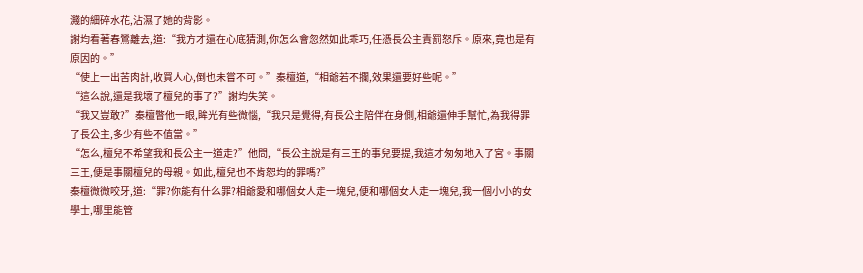濺的細碎水花,沾濕了她的背影。
謝均看著春鶯離去,道:“我方才還在心底猜測,你怎么會忽然如此乖巧,任憑長公主責罰怒斥。原來,竟也是有原因的。”
“使上一出苦肉計,收買人心,倒也未嘗不可。”秦檀道,“相爺若不攔,效果還要好些呢。”
“這么說,還是我壞了檀兒的事了?”謝均失笑。
“我又豈敢?”秦檀瞥他一眼,眸光有些微惱,“我只是覺得,有長公主陪伴在身側,相爺還伸手幫忙,為我得罪了長公主,多少有些不值當。”
“怎么,檀兒不希望我和長公主一道走?”他問,“長公主說是有三王的事兒要提,我這才匆匆地入了宮。事關三王,便是事關檀兒的母親。如此,檀兒也不肯恕均的罪嗎?”
秦檀微微咬牙,道:“罪?你能有什么罪?相爺愛和哪個女人走一塊兒,便和哪個女人走一塊兒,我一個小小的女學士,哪里能管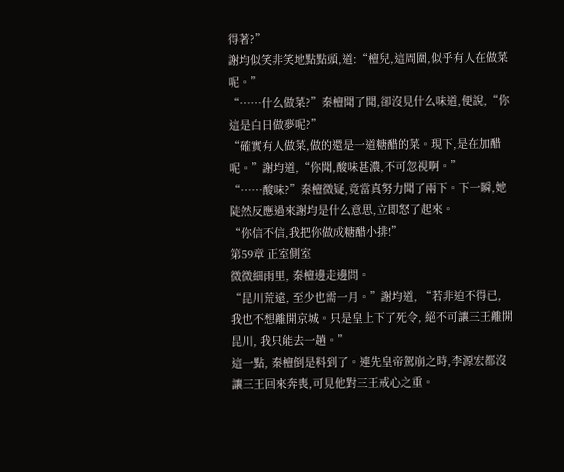得著?”
謝均似笑非笑地點點頭,道:“檀兒,這周圍,似乎有人在做菜呢。”
“……什么做菜?”秦檀聞了聞,卻沒見什么味道,便說,“你這是白日做夢呢?”
“確實有人做菜,做的還是一道糖醋的菜。現下,是在加醋呢。”謝均道,“你聞,酸味甚濃,不可忽視啊。”
“……酸味?”秦檀微疑,竟當真努力聞了兩下。下一瞬,她陡然反應過來謝均是什么意思,立即怒了起來。
“你信不信,我把你做成糖醋小排!”
第59章 正室側室
微微細雨里, 秦檀邊走邊問。
“昆川荒遠, 至少也需一月。”謝均道, “若非迫不得已, 我也不想離開京城。只是皇上下了死令, 絕不可讓三王離開昆川, 我只能去一趟。”
這一點, 秦檀倒是料到了。連先皇帝駕崩之時,李源宏都沒讓三王回來奔喪,可見他對三王戒心之重。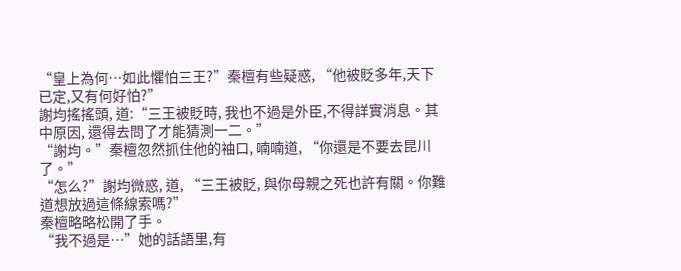“皇上為何…如此懼怕三王?”秦檀有些疑惑, “他被貶多年,天下已定,又有何好怕?”
謝均搖搖頭, 道:“三王被貶時, 我也不過是外臣,不得詳實消息。其中原因, 還得去問了才能猜測一二。”
“謝均。”秦檀忽然抓住他的袖口, 喃喃道, “你還是不要去昆川了。”
“怎么?”謝均微惑, 道, “三王被貶, 與你母親之死也許有關。你難道想放過這條線索嗎?”
秦檀略略松開了手。
“我不過是…”她的話語里,有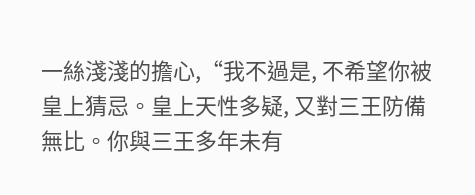一絲淺淺的擔心,“我不過是, 不希望你被皇上猜忌。皇上天性多疑, 又對三王防備無比。你與三王多年未有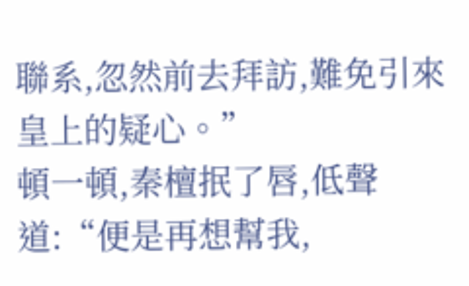聯系,忽然前去拜訪,難免引來皇上的疑心。”
頓一頓,秦檀抿了唇,低聲道:“便是再想幫我,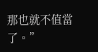那也就不值當了。”